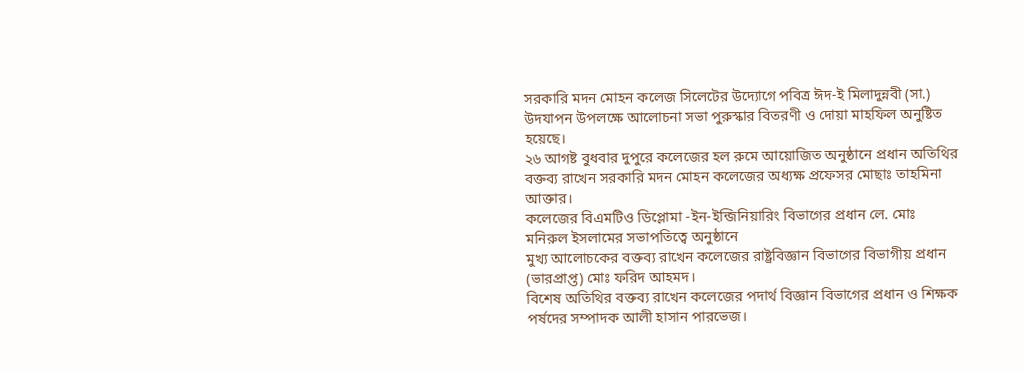সরকারি মদন মোহন কলেজ সিলেটের উদ্যোগে পবিত্র ঈদ-ই মিলাদুন্নবী (সা.) উদযাপন উপলক্ষে আলোচনা সভা পুরুস্কার বিতরণী ও দোয়া মাহফিল অনুষ্টিত হয়েছে।
২৬ আগষ্ট বুধবার দুপুরে কলেজের হল রুমে আয়োজিত অনুষ্ঠানে প্রধান অতিথির বক্তব্য রাখেন সরকারি মদন মোহন কলেজের অধ্যক্ষ প্রফেসর মোছাঃ তাহমিনা আক্তার।
কলেজের বিএমটিও ডিপ্লোমা -ইন-ইন্জিনিয়ারিং বিভাগের প্রধান লে. মোঃ মনিরুল ইসলামের সভাপতিত্বে অনুষ্ঠানে
মুখ্য আলোচকের বক্তব্য রাখেন কলেজের রাষ্ট্রবিজ্ঞান বিভাগের বিভাগীয় প্রধান (ভারপ্রাপ্ত) মোঃ ফরিদ আহমদ।
বিশেষ অতিথির বক্তব্য রাখেন কলেজের পদার্থ বিজ্ঞান বিভাগের প্রধান ও শিক্ষক পর্ষদের সম্পাদক আলী হাসান পারভেজ।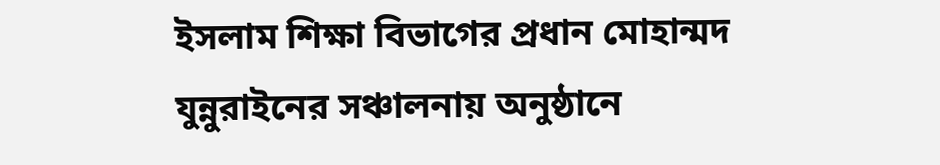ইসলাম শিক্ষা বিভাগের প্রধান মোহান্মদ যুন্নুরাইনের সঞ্চালনায় অনুষ্ঠানে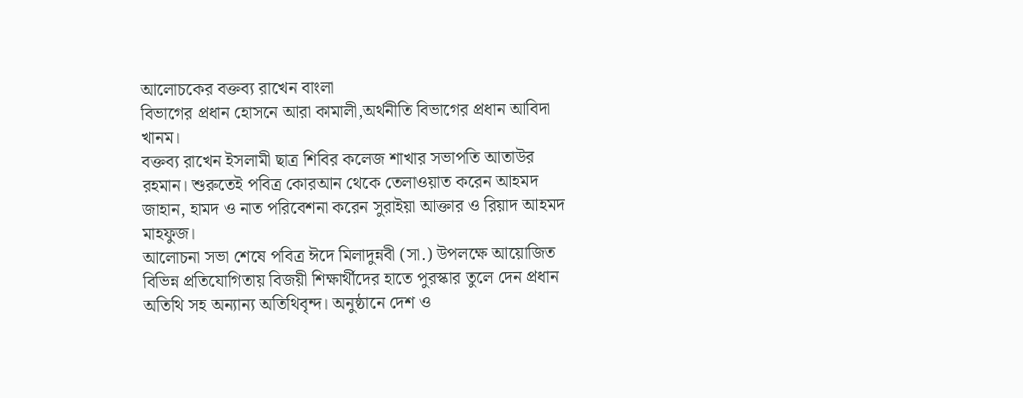আলোচকের বক্তব্য রাখেন বাংলা
বিভাগের প্রধান হোসনে আরা কামালী,অর্থনীতি বিভাগের প্রধান আবিদা খানম।
বক্তব্য রাখেন ইসলামী ছাত্র শিবির কলেজ শাখার সভাপতি আতাউর রহমান। শুরুতেই পবিত্র কোরআন থেকে তেলাওয়াত করেন আহমদ জাহান, হামদ ও নাত পরিবেশনা করেন সুরাইয়া আক্তার ও রিয়াদ আহমদ মাহফুজ।
আলোচনা সভা শেষে পবিত্র ঈদে মিলাদুন্নবী (সা.) উপলক্ষে আয়োজিত বিভিন্ন প্রতিযোগিতায় বিজয়ী শিক্ষার্থীদের হাতে পুরস্কার তুলে দেন প্রধান অতিথি সহ অন্যান্য অতিথিবৃন্দ। অনুষ্ঠানে দেশ ও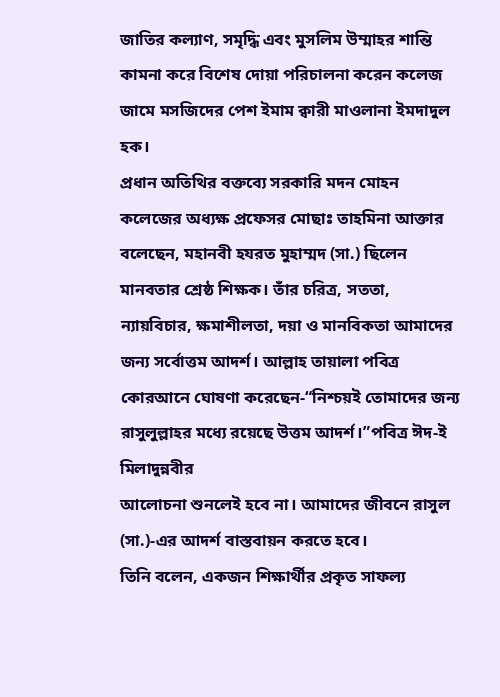জাতির কল্যাণ, সমৃদ্ধি এবং মুসলিম উম্মাহর শান্তি কামনা করে বিশেষ দোয়া পরিচালনা করেন কলেজ জামে মসজিদের পেশ ইমাম ক্বারী মাওলানা ইমদাদুল হক।
প্রধান অতিথির বক্তব্যে সরকারি মদন মোহন কলেজের অধ্যক্ষ প্রফেসর মোছাঃ তাহমিনা আক্তার বলেছেন, মহানবী হযরত মুহাম্মদ (সা.) ছিলেন মানবতার শ্রেষ্ঠ শিক্ষক। তাঁর চরিত্র, সততা, ন্যায়বিচার, ক্ষমাশীলতা, দয়া ও মানবিকতা আমাদের জন্য সর্বোত্তম আদর্শ। আল্লাহ তায়ালা পবিত্র কোরআনে ঘোষণা করেছেন-“নিশ্চয়ই তোমাদের জন্য রাসুলুল্লাহর মধ্যে রয়েছে উত্তম আদর্শ।”পবিত্র ঈদ-ই মিলাদুন্নবীর
আলোচনা শুনলেই হবে না। আমাদের জীবনে রাসুল (সা.)-এর আদর্শ বাস্তবায়ন করতে হবে।
তিনি বলেন, একজন শিক্ষার্থীর প্রকৃত সাফল্য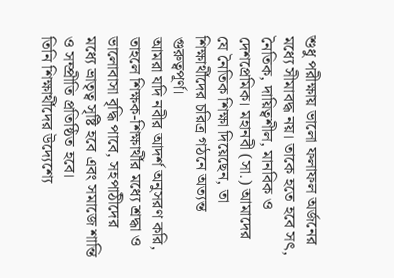শুধু পরীক্ষায় ভালো ফলাফল অর্জনের মধ্যে সীমাবদ্ধ নয়। তাকে হতে হবে সৎ, নৈতিক, দায়িত্বশীল, মানবিক ও দেশপ্রেমিক। মহানবী (সা.) আমাদের যে নৈতিক শিক্ষা দিয়েছেন, তা শিক্ষার্থীদের চরিত্র গঠনে অত্যন্ত গুরুত্বপূর্ণ।
আমরা যদি নবীর আদর্শ অনুসরণ করি, তাহলে শিক্ষক-শিক্ষার্থীর মধ্যে শ্রদ্ধা ও ভালোবাসা বৃদ্ধি পাবে, সহপাঠীদের মধ্যে ভ্রাতৃত্ব সৃষ্টি হবে এবং সমাজে শান্তি ও সম্প্রীতি প্রতিষ্ঠিত হবে।
তিনি শিক্ষার্থীদের উদ্যেশ্যে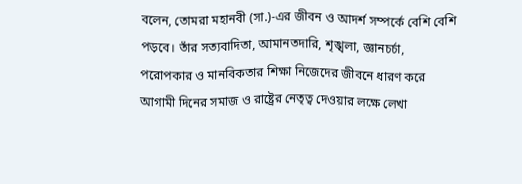বলেন, তোমরা মহানবী (সা.)-এর জীবন ও আদর্শ সম্পর্কে বেশি বেশি পড়বে। তাঁর সত্যবাদিতা, আমানতদারি, শৃঙ্খলা, জ্ঞানচর্চা, পরোপকার ও মানবিকতার শিক্ষা নিজেদের জীবনে ধারণ করে আগামী দিনের সমাজ ও রাষ্ট্রের নেতৃত্ব দেওয়ার লক্ষে লেখা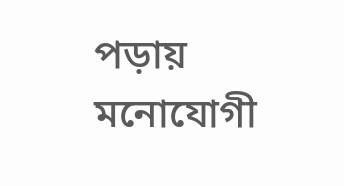পড়ায় মনোযোগী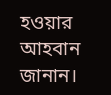হওয়ার আহবান জানান।